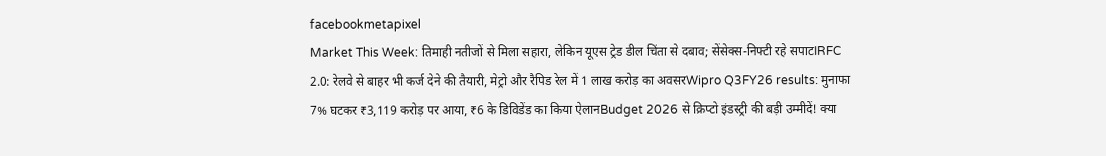facebookmetapixel
Market This Week: तिमाही नतीजों से मिला सहारा, लेकिन यूएस ट्रेड डील चिंता से दबाव; सेंसेक्स-निफ्टी रहे सपाटIRFC 2.0: रेलवे से बाहर भी कर्ज देने की तैयारी, मेट्रो और रैपिड रेल में 1 लाख करोड़ का अवसरWipro Q3FY26 results: मुनाफा 7% घटकर ₹3,119 करोड़ पर आया, ₹6 के डिविडेंड का किया ऐलानBudget 2026 से क्रिप्टो इंडस्ट्री की बड़ी उम्मीदें! क्या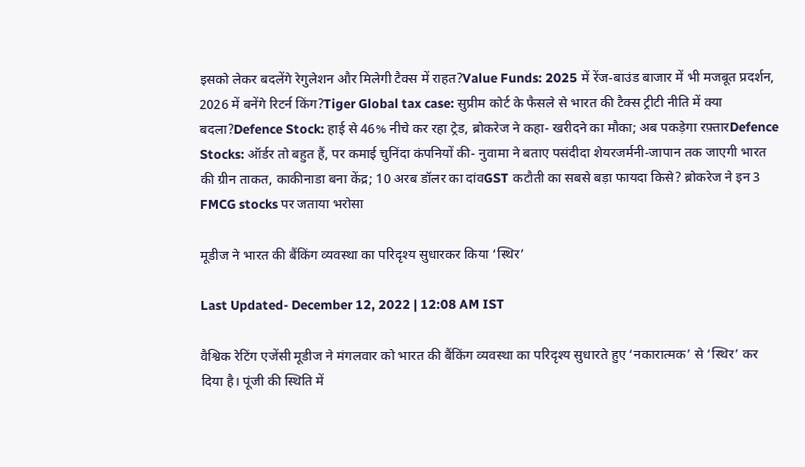इसको लेकर बदलेंगे रेगुलेशन और मिलेगी टैक्स में राहत?Value Funds: 2025 में रेंज-बाउंड बाजार में भी मजबूत प्रदर्शन, 2026 में बनेंगे रिटर्न किंग?Tiger Global tax case: सुप्रीम कोर्ट के फैसले से भारत की टैक्स ट्रीटी नीति में क्या बदला?Defence Stock: हाई से 46% नीचे कर रहा ट्रेड, ब्रोकरेज ने कहा- खरीदने का मौका; अब पकड़ेगा रफ़्तारDefence Stocks: ऑर्डर तो बहुत हैं, पर कमाई चुनिंदा कंपनियों की- नुवामा ने बताए पसंदीदा शेयरजर्मनी-जापान तक जाएगी भारत की ग्रीन ताकत, काकीनाडा बना केंद्र; 10 अरब डॉलर का दांवGST कटौती का सबसे बड़ा फायदा किसे? ब्रोकरेज ने इन 3 FMCG stocks पर जताया भरोसा

मूडीज ने भारत की बैंकिंग व्यवस्था का परिदृश्य सुधारकर किया ‘स्थिर’

Last Updated- December 12, 2022 | 12:08 AM IST

वैश्विक रेटिंग एजेंसी मूडीज ने मंगलवार को भारत की बैंकिंग व्यवस्था का परिदृश्य सुधारते हुए ‘नकारात्मक’ से ‘स्थिर’ कर दिया है। पूंजी की स्थिति में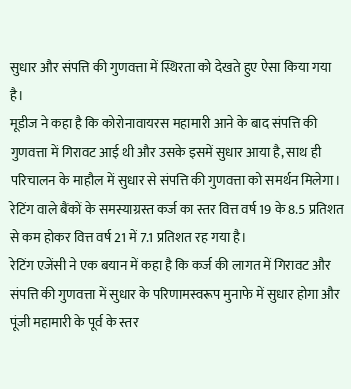सुधार और संपत्ति की गुणवत्ता में स्थिरता को देखते हुए ऐसा किया गया है।
मूडीज ने कहा है कि कोरोनावायरस महामारी आने के बाद संपत्ति की गुणवत्ता में गिरावट आई थी और उसके इसमें सुधार आया है, साथ ही परिचालन के माहौल में सुधार से संपत्ति की गुणवत्ता को समर्थन मिलेगा। रेटिंग वाले बैंकों के समस्याग्रस्त कर्ज का स्तर वित्त वर्ष 19 के 8.5 प्रतिशत से कम होकर वित्त वर्ष 21 में 7.1 प्रतिशत रह गया है।
रेटिंग एजेंसी ने एक बयान में कहा है कि कर्ज की लागत में गिरावट और संपत्ति की गुणवत्ता में सुधार के परिणामस्वरूप मुनाफे में सुधार होगा और पूंजी महामारी के पूर्व के स्तर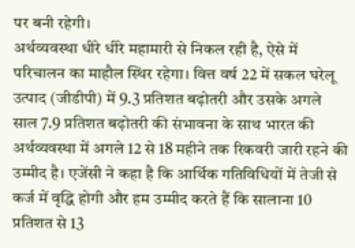पर बनी रहेगी।
अर्थव्यवस्था धीरे धीरे महामारी से निकल रही है, ऐसे में परिचालन का माहौल स्थिर रहेगा। वित्त वर्ष 22 में सकल घरेलू उत्पाद (जीडीपी) में 9.3 प्रतिशत बढ़ोतरी और उसके अगले साल 7.9 प्रतिशत बढ़ोतरी की संभावना के साथ भारत की अर्थव्यवस्था में अगले 12 से 18 महीने तक रिकवरी जारी रहने की उम्मीद है। एजेंसी ने कहा है कि आर्थिक गतिविधियों में तेजी से कर्ज में वृद्धि होगी और हम उम्मीद करते हैं कि सालाना 10 प्रतिशत से 13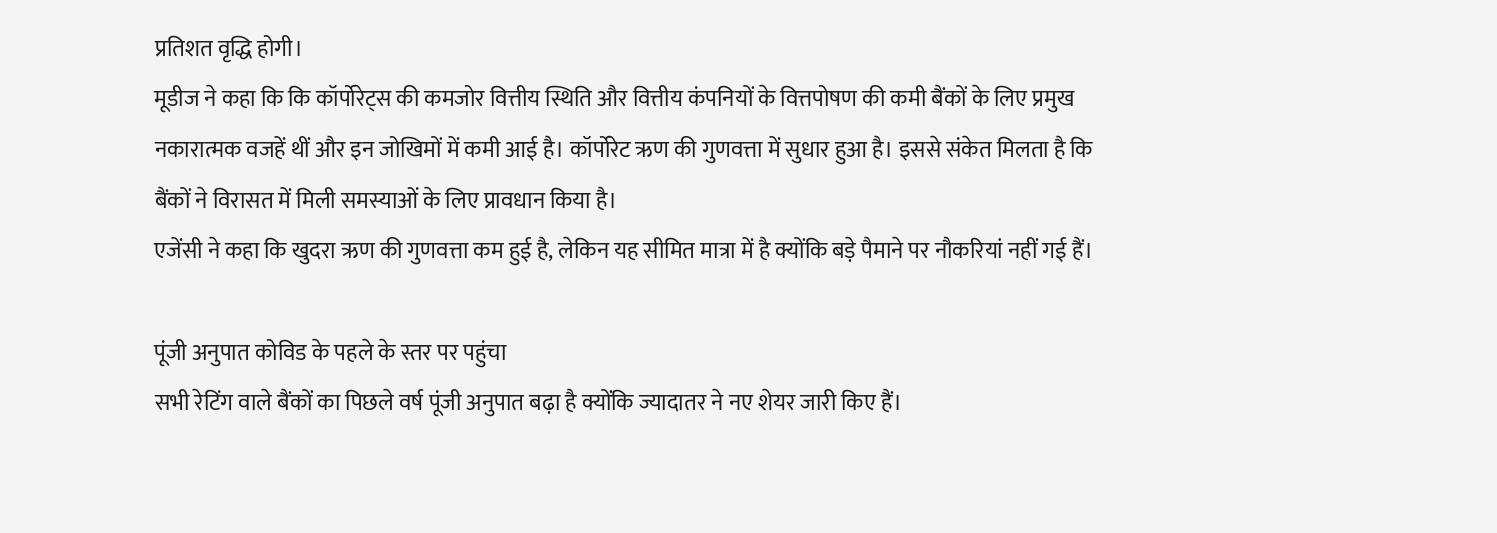प्रतिशत वृद्धि होगी।
मूडीज ने कहा कि कि कॉर्पोरेट्स की कमजोर वित्तीय स्थिति और वित्तीय कंपनियों के वित्तपोषण की कमी बैंकों के लिए प्रमुख नकारात्मक वजहें थीं और इन जोखिमों में कमी आई है। कॉर्पोरेट ऋण की गुणवत्ता में सुधार हुआ है। इससे संकेत मिलता है कि बैंकों ने विरासत में मिली समस्याओं के लिए प्रावधान किया है।
एजेंसी ने कहा कि खुदरा ऋण की गुणवत्ता कम हुई है, लेकिन यह सीमित मात्रा में है क्योंकि बड़े पैमाने पर नौकरियां नहीं गई हैं।

पूंजी अनुपात कोविड के पहले के स्तर पर पहुंचा
सभी रेटिंग वाले बैंकों का पिछले वर्ष पूंजी अनुपात बढ़ा है क्योंकि ज्यादातर ने नए शेयर जारी किए हैं।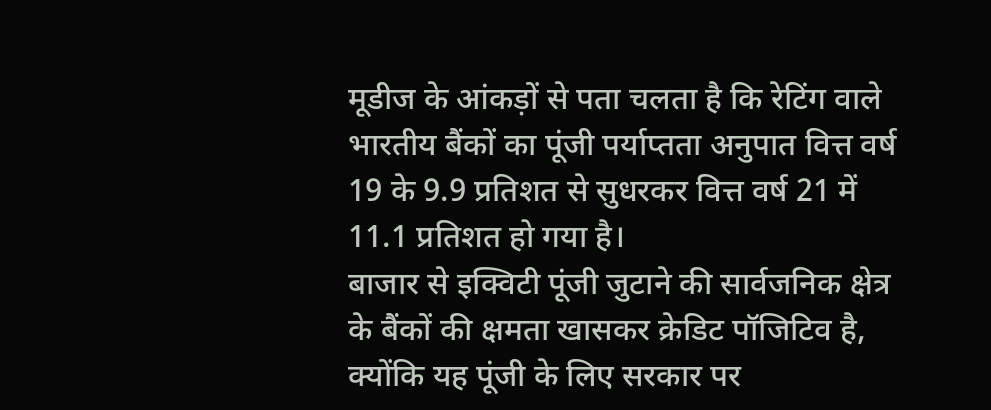मूडीज के आंकड़ों से पता चलता है कि रेटिंग वाले भारतीय बैंकों का पूंजी पर्याप्तता अनुपात वित्त वर्ष 19 के 9.9 प्रतिशत से सुधरकर वित्त वर्ष 21 में 11.1 प्रतिशत हो गया है।
बाजार से इक्विटी पूंजी जुटाने की सार्वजनिक क्षेत्र के बैंकों की क्षमता खासकर क्रेडिट पॉजिटिव है, क्योंकि यह पूंजी के लिए सरकार पर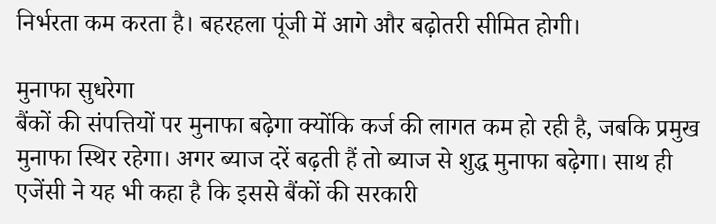निर्भरता कम करता है। बहरहला पूंजी में आगे और बढ़ोतरी सीमित होगी।

मुनाफा सुधरेगा
बैंकों की संपत्तियों पर मुनाफा बढ़ेगा क्योंकि कर्ज की लागत कम हो रही है, जबकि प्रमुख मुनाफा स्थिर रहेगा। अगर ब्याज दरें बढ़ती हैं तो ब्याज से शुद्ध मुनाफा बढ़ेगा। साथ ही एजेंसी ने यह भी कहा है कि इससे बैंकों की सरकारी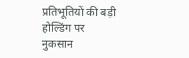प्रतिभूतियों की बड़ी होल्डिंग पर नुकसान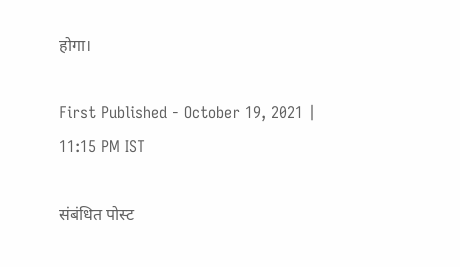होगा।

First Published - October 19, 2021 | 11:15 PM IST

संबंधित पोस्ट